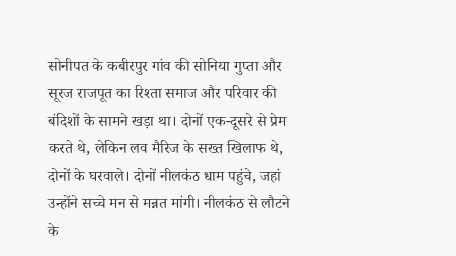सोनीपत के कबीरपुर गांव की सोनिया गुप्ता और सूरज राजपूत का रिश्ता समाज और परिवार की बंदिशों के सामने खड़ा था। दोनों एक-दूसरे से प्रेम करते थे, लेकिन लव मैरिज के सख्त खिलाफ थे, दोनों के घरवाले। दोनों नीलकंठ धाम पहुंचे, जहां उन्होंने सच्चे मन से मन्नत मांगी। नीलकंठ से लौटने के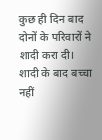कुछ ही दिन बाद दोनों के परिवारों ने शादी करा दी। शादी के बाद बच्चा नहीं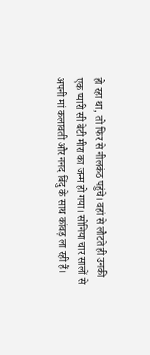हो रहा था, तो फिर से नीलकंठ पहुंचे। वहां से लौटते ही उनकी एक प्यारी सी बेटी मीरा का जन्म हो गया। सोनिया चार सालों से अपनी मां कलावती और ननद बिंदु के साथ कांवड़ ला रही हैं।